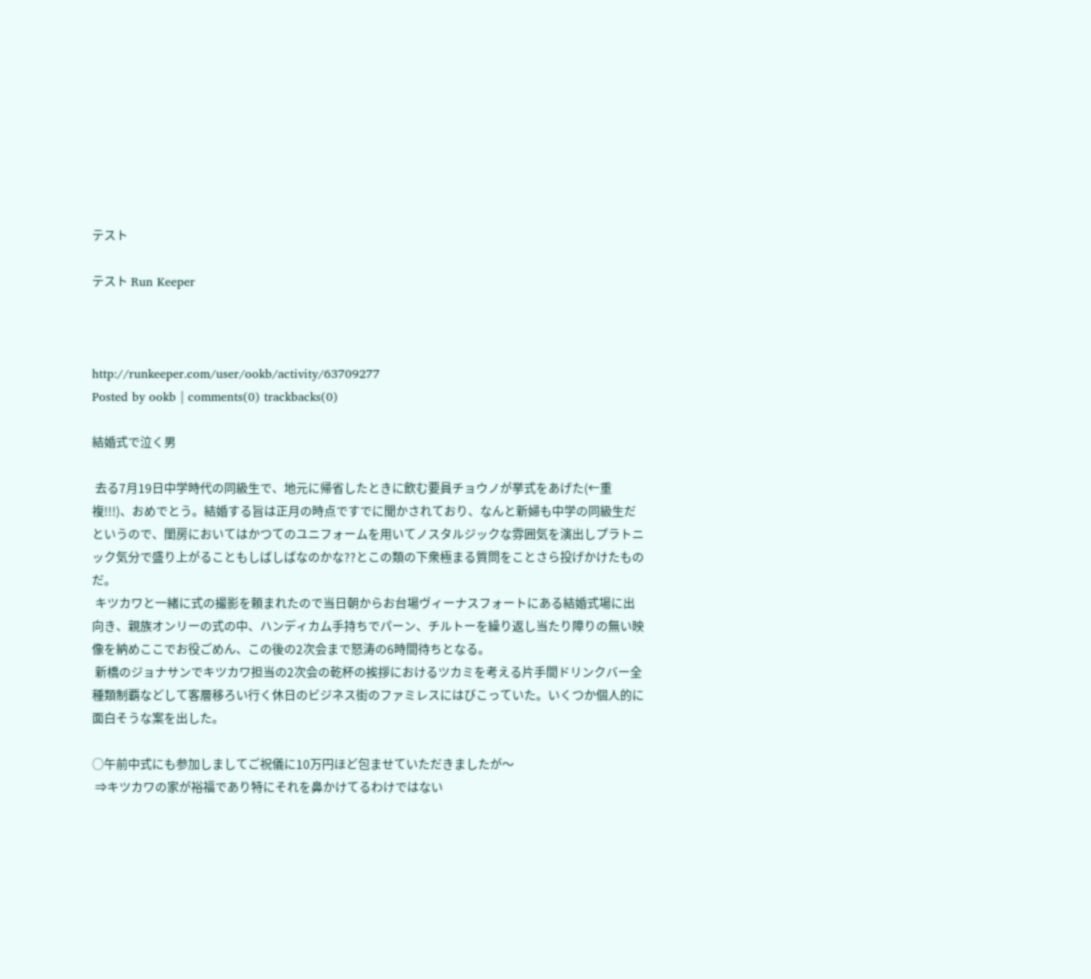テスト

テスト Run Keeper



http://runkeeper.com/user/ookb/activity/63709277
Posted by ookb | comments(0) trackbacks(0)

結婚式で泣く男

 去る7月19日中学時代の同級生で、地元に帰省したときに飲む要員チョウノが挙式をあげた(←重複!!!)、おめでとう。結婚する旨は正月の時点ですでに聞かされており、なんと新婦も中学の同級生だというので、閨房においてはかつてのユニフォームを用いてノスタルジックな雰囲気を演出しプラトニック気分で盛り上がることもしばしばなのかな??とこの類の下衆極まる質問をことさら投げかけたものだ。
 キツカワと一緒に式の撮影を頼まれたので当日朝からお台場ヴィーナスフォートにある結婚式場に出向き、親族オンリーの式の中、ハンディカム手持ちでパーン、チルトーを繰り返し当たり障りの無い映像を納めここでお役ごめん、この後の2次会まで怒涛の6時間待ちとなる。
 新橋のジョナサンでキツカワ担当の2次会の乾杯の挨拶におけるツカミを考える片手間ドリンクバー全種類制覇などして客層移ろい行く休日のビジネス街のファミレスにはびこっていた。いくつか個人的に面白そうな案を出した。

○午前中式にも参加しましてご祝儀に10万円ほど包ませていただきましたが〜
 ⇒キツカワの家が裕福であり特にそれを鼻かけてるわけではない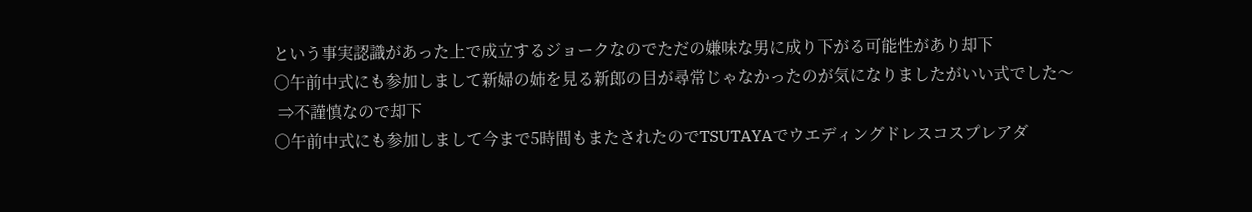という事実認識があった上で成立するジョークなのでただの嫌味な男に成り下がる可能性があり却下
○午前中式にも参加しまして新婦の姉を見る新郎の目が尋常じゃなかったのが気になりましたがいい式でした〜
 ⇒不謹慎なので却下
○午前中式にも参加しまして今まで5時間もまたされたのでTSUTAYAでウエディングドレスコスプレアダ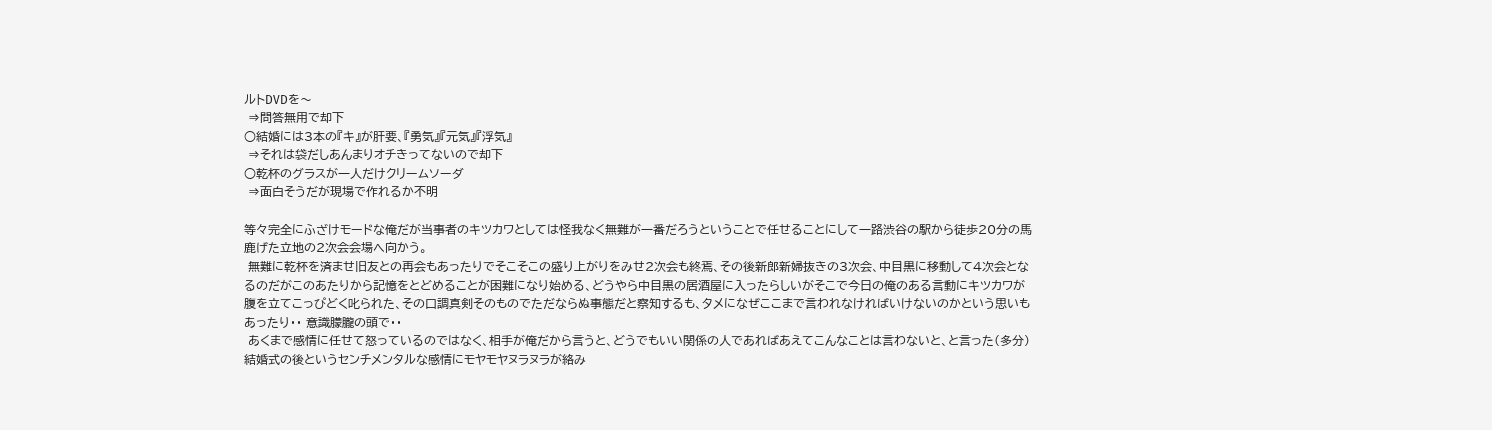ルトDVDを〜
 ⇒問答無用で却下
○結婚には3本の『キ』が肝要、『勇気』『元気』『浮気』
 ⇒それは袋だしあんまりオチきってないので却下
○乾杯のグラスが一人だけクリームソーダ
 ⇒面白そうだが現場で作れるか不明

等々完全にふざけモードな俺だが当事者のキツカワとしては怪我なく無難が一番だろうということで任せることにして一路渋谷の駅から徒歩20分の馬鹿げた立地の2次会会場へ向かう。
 無難に乾杯を済ませ旧友との再会もあったりでそこそこの盛り上がりをみせ2次会も終焉、その後新郎新婦抜きの3次会、中目黒に移動して4次会となるのだがこのあたりから記憶をとどめることが困難になり始める、どうやら中目黒の居酒屋に入ったらしいがそこで今日の俺のある言動にキツカワが腹を立てこっぴどく叱られた、その口調真剣そのものでただならぬ事態だと察知するも、タメになぜここまで言われなければいけないのかという思いもあったり・・ 意識朦朧の頭で・・
 あくまで感情に任せて怒っているのではなく、相手が俺だから言うと、どうでもいい関係の人であればあえてこんなことは言わないと、と言った(多分)結婚式の後というセンチメンタルな感情にモヤモヤヌラヌラが絡み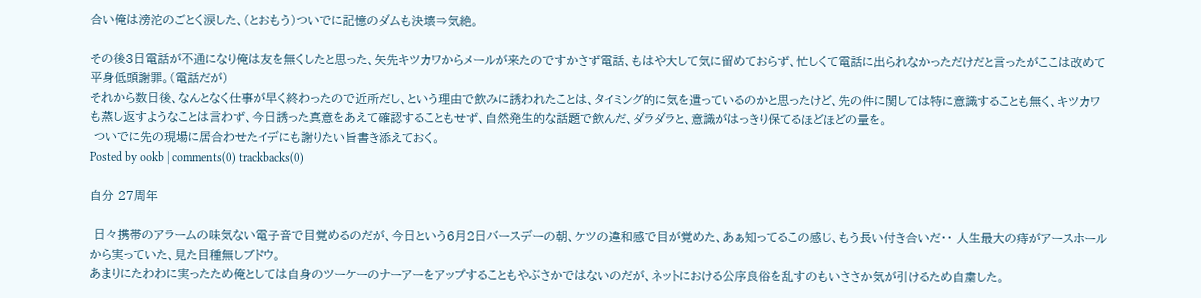合い俺は滂沱のごとく涙した、(とおもう)ついでに記憶のダムも決壊⇒気絶。

その後3日電話が不通になり俺は友を無くしたと思った、矢先キツカワからメールが来たのですかさず電話、もはや大して気に留めておらず、忙しくて電話に出られなかっただけだと言ったがここは改めて平身低頭謝罪。(電話だが)
それから数日後、なんとなく仕事が早く終わったので近所だし、という理由で飲みに誘われたことは、タイミング的に気を遣っているのかと思ったけど、先の件に関しては特に意識することも無く、キツカワも蒸し返すようなことは言わず、今日誘った真意をあえて確認することもせず、自然発生的な話題で飲んだ、ダラダラと、意識がはっきり保てるほどほどの量を。
 ついでに先の現場に居合わせたイデにも謝りたい旨書き添えておく。
Posted by ookb | comments(0) trackbacks(0)

自分 27周年

 日々携帯のアラームの味気ない電子音で目覚めるのだが、今日という6月2日バースデーの朝、ケツの違和感で目が覚めた、あぁ知ってるこの感じ、もう長い付き合いだ・・ 人生最大の痔がアースホールから実っていた、見た目種無しブドウ。
あまりにたわわに実ったため俺としては自身のツーケーのナーアーをアップすることもやぶさかではないのだが、ネットにおける公序良俗を乱すのもいささか気が引けるため自粛した。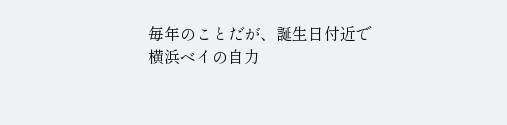毎年のことだが、誕生日付近で横浜ベイの自力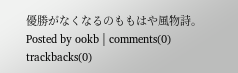優勝がなくなるのももはや風物詩。
Posted by ookb | comments(0) trackbacks(0)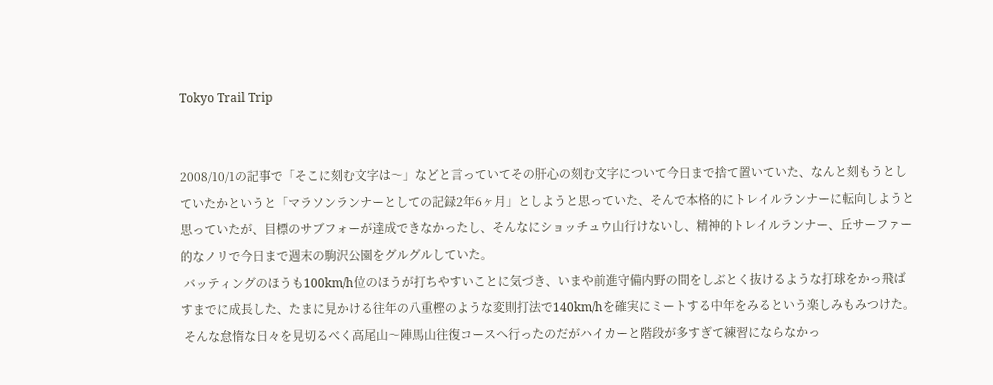Tokyo Trail Trip


2008/10/1の記事で「そこに刻む文字は〜」などと言っていてその肝心の刻む文字について今日まで捨て置いていた、なんと刻もうとしていたかというと「マラソンランナーとしての記録2年6ヶ月」としようと思っていた、そんで本格的にトレイルランナーに転向しようと思っていたが、目標のサブフォーが達成できなかったし、そんなにショッチュウ山行けないし、精神的トレイルランナー、丘サーファー的なノリで今日まで週末の駒沢公園をグルグルしていた。
 バッティングのほうも100km/h位のほうが打ちやすいことに気づき、いまや前進守備内野の間をしぶとく抜けるような打球をかっ飛ばすまでに成長した、たまに見かける往年の八重樫のような変則打法で140km/hを確実にミートする中年をみるという楽しみもみつけた。
 そんな怠惰な日々を見切るべく高尾山〜陣馬山往復コースへ行ったのだがハイカーと階段が多すぎて練習にならなかっ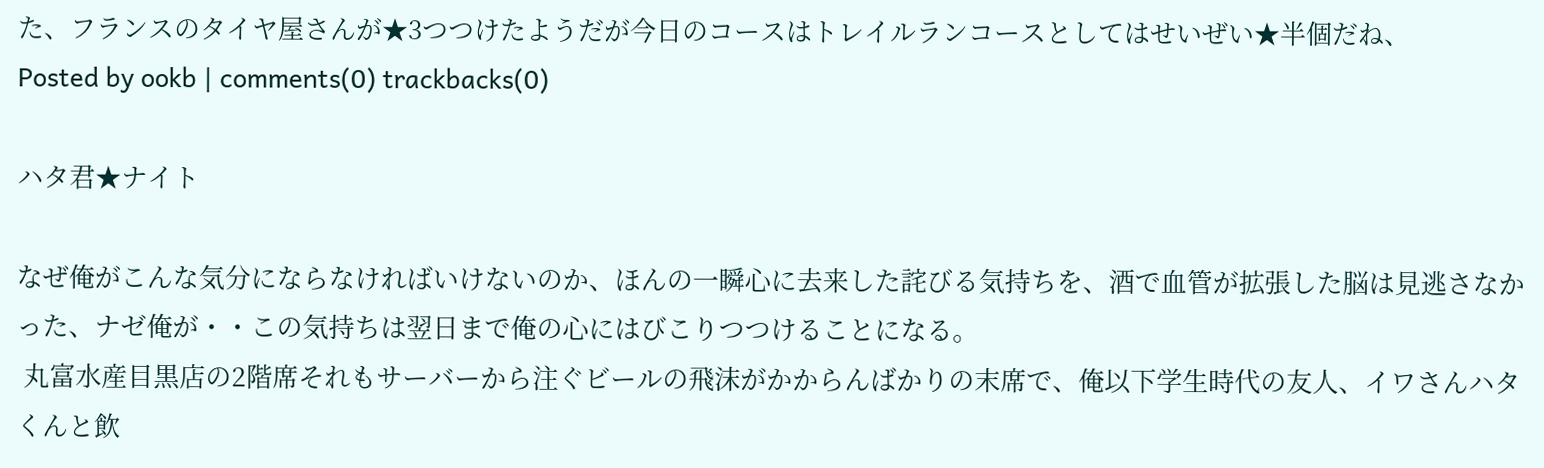た、フランスのタイヤ屋さんが★3つつけたようだが今日のコースはトレイルランコースとしてはせいぜい★半個だね、
Posted by ookb | comments(0) trackbacks(0)

ハタ君★ナイト

なぜ俺がこんな気分にならなければいけないのか、ほんの一瞬心に去来した詫びる気持ちを、酒で血管が拡張した脳は見逃さなかった、ナゼ俺が・・この気持ちは翌日まで俺の心にはびこりつつけることになる。
 丸富水産目黒店の2階席それもサーバーから注ぐビールの飛沫がかからんばかりの末席で、俺以下学生時代の友人、イワさんハタくんと飲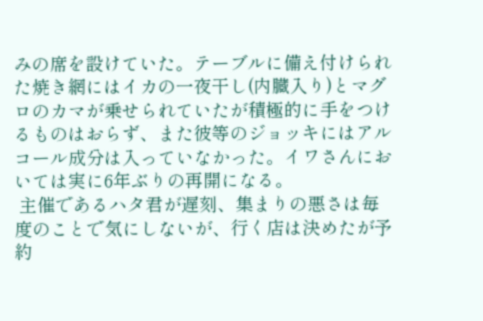みの席を設けていた。テーブルに備え付けられた焼き網にはイカの一夜干し(内臓入り)とマグロのカマが乗せられていたが積極的に手をつけるものはおらず、また彼等のジョッキにはアルコール成分は入っていなかった。イワさんにおいては実に6年ぶりの再開になる。
 主催であるハタ君が遅刻、集まりの悪さは毎度のことで気にしないが、行く店は決めたが予約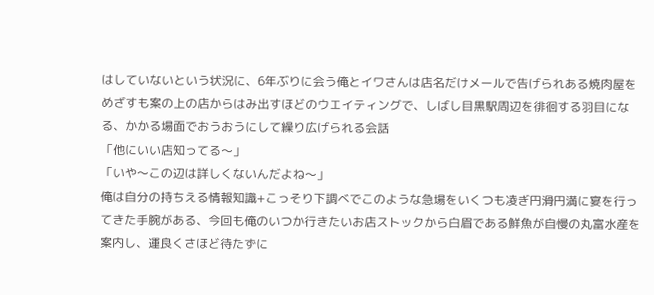はしていないという状況に、6年ぶりに会う俺とイワさんは店名だけメールで告げられある焼肉屋をめざすも案の上の店からはみ出すほどのウエイティングで、しばし目黒駅周辺を徘徊する羽目になる、かかる場面でおうおうにして繰り広げられる会話
「他にいい店知ってる〜」
「いや〜この辺は詳しくないんだよね〜」
俺は自分の持ちえる情報知識+こっそり下調べでこのような急場をいくつも凌ぎ円滑円満に宴を行ってきた手腕がある、今回も俺のいつか行きたいお店ストックから白眉である鮮魚が自慢の丸富水産を案内し、運良くさほど待たずに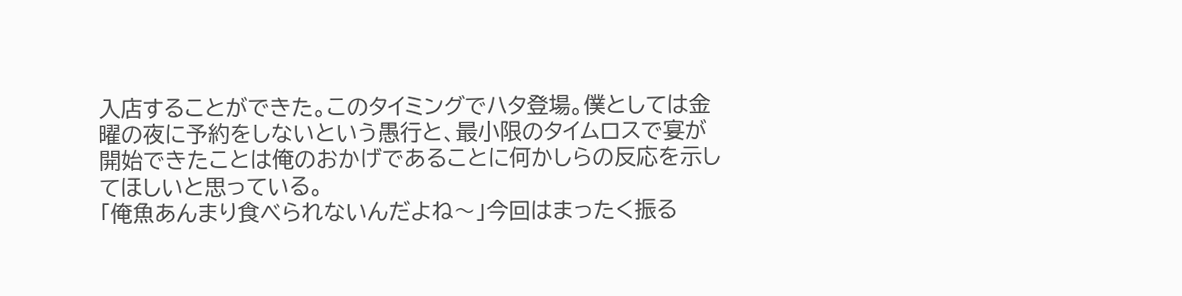入店することができた。このタイミングでハタ登場。僕としては金曜の夜に予約をしないという愚行と、最小限のタイムロスで宴が開始できたことは俺のおかげであることに何かしらの反応を示してほしいと思っている。
「俺魚あんまり食べられないんだよね〜」今回はまったく振る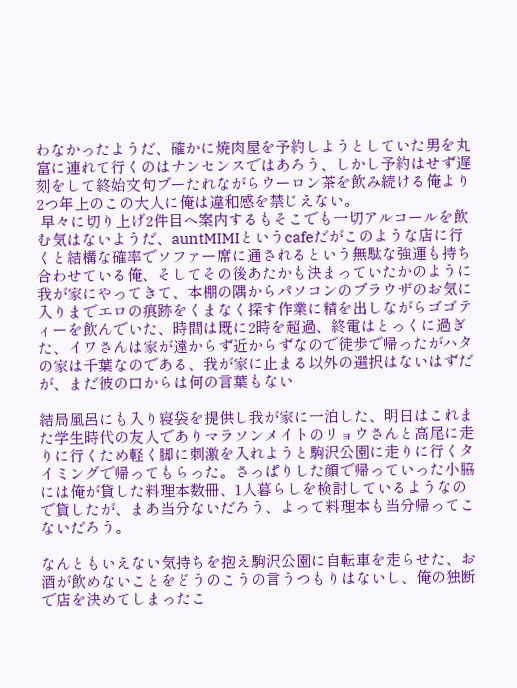わなかったようだ、確かに焼肉屋を予約しようとしていた男を丸富に連れて行くのはナンセンスではあろう、しかし予約はせず遅刻をして終始文句ブーたれながらウーロン茶を飲み続ける俺より2つ年上のこの大人に俺は違和感を禁じえない。
 早々に切り上げ2件目へ案内するもそこでも一切アルコールを飲む気はないようだ、auntMIMIというcafeだがこのような店に行くと結構な確率でソファー席に通されるという無駄な強運も持ち合わせている俺、そしてその後あたかも決まっていたかのように我が家にやってきて、本棚の隅からパソコンのブラウザのお気に入りまでエロの痕跡をくまなく探す作業に精を出しながらゴゴティーを飲んでいた、時間は既に2時を超過、終電はとっくに過ぎた、イワさんは家が遠からず近からずなので徒歩で帰ったがハタの家は千葉なのである、我が家に止まる以外の選択はないはずだが、まだ彼の口からは何の言葉もない

結局風呂にも入り寝袋を提供し我が家に一泊した、明日はこれまた学生時代の友人でありマラソンメイトのリョウさんと高尾に走りに行くため軽く脚に刺激を入れようと駒沢公園に走りに行くタイミングで帰ってもらった。さっぱりした顔で帰っていった小脇には俺が貸した料理本数冊、1人暮らしを検討しているようなので貸したが、まあ当分ないだろう、よって料理本も当分帰ってこないだろう。

なんともいえない気持ちを抱え駒沢公園に自転車を走らせた、お酒が飲めないことをどうのこうの言うつもりはないし、俺の独断で店を決めてしまったこ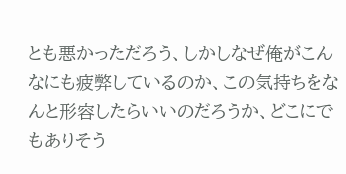とも悪かっただろう、しかしなぜ俺がこんなにも疲弊しているのか、この気持ちをなんと形容したらいいのだろうか、どこにでもありそう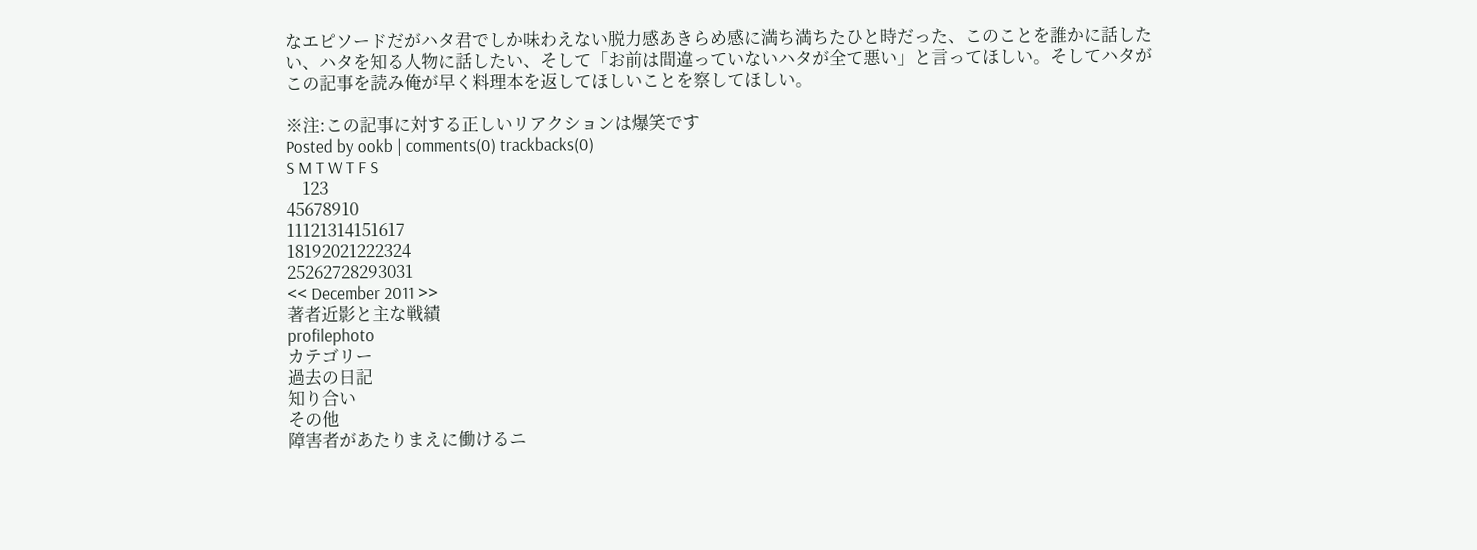なエピソードだがハタ君でしか味わえない脱力感あきらめ感に満ち満ちたひと時だった、このことを誰かに話したい、ハタを知る人物に話したい、そして「お前は間違っていないハタが全て悪い」と言ってほしい。そしてハタがこの記事を読み俺が早く料理本を返してほしいことを察してほしい。

※注:この記事に対する正しいリアクションは爆笑です
Posted by ookb | comments(0) trackbacks(0)
S M T W T F S
    123
45678910
11121314151617
18192021222324
25262728293031
<< December 2011 >>
著者近影と主な戦績
profilephoto
カテゴリー
過去の日記
知り合い
その他
障害者があたりまえに働けるニ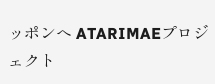ッポンへ ATARIMAEプロジェクト